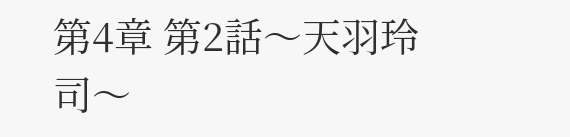第4章 第2話〜天羽玲司〜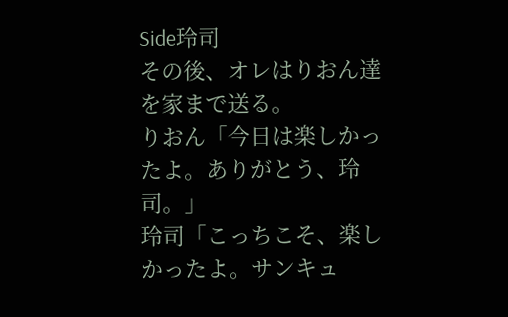Side玲司
その後、オレはりおん達を家まで送る。
りおん「今日は楽しかったよ。ありがとう、玲司。」
玲司「こっちこそ、楽しかったよ。サンキュ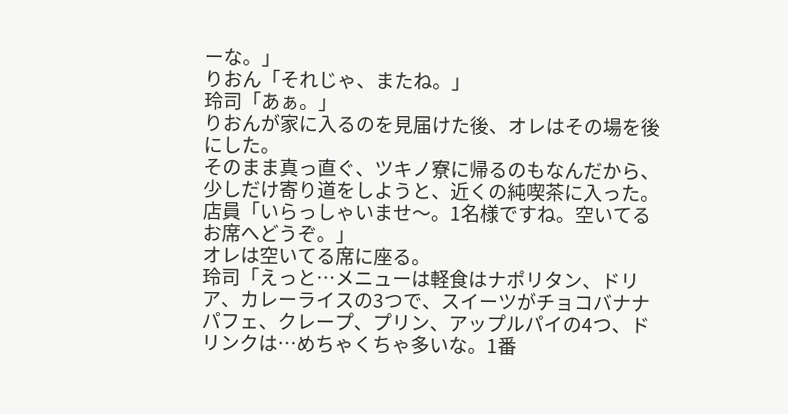ーな。」
りおん「それじゃ、またね。」
玲司「あぁ。」
りおんが家に入るのを見届けた後、オレはその場を後にした。
そのまま真っ直ぐ、ツキノ寮に帰るのもなんだから、少しだけ寄り道をしようと、近くの純喫茶に入った。
店員「いらっしゃいませ〜。1名様ですね。空いてるお席へどうぞ。」
オレは空いてる席に座る。
玲司「えっと…メニューは軽食はナポリタン、ドリア、カレーライスの3つで、スイーツがチョコバナナパフェ、クレープ、プリン、アップルパイの4つ、ドリンクは…めちゃくちゃ多いな。1番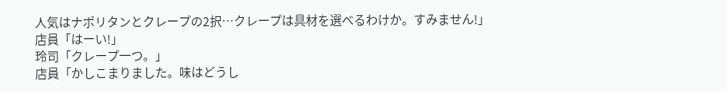人気はナポリタンとクレープの2択…クレープは具材を選べるわけか。すみません!」
店員「はーい!」
玲司「クレープ一つ。」
店員「かしこまりました。味はどうし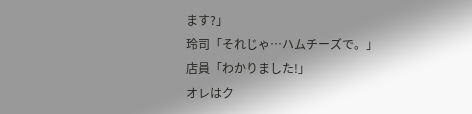ます?」
玲司「それじゃ…ハムチーズで。」
店員「わかりました!」
オレはク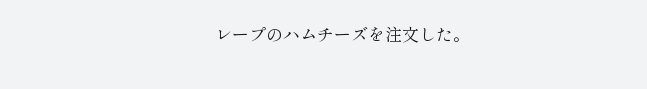レープのハムチーズを注文した。